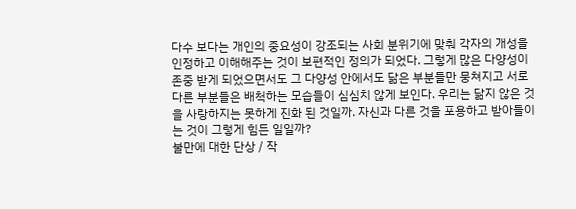다수 보다는 개인의 중요성이 강조되는 사회 분위기에 맞춰 각자의 개성을 인정하고 이해해주는 것이 보편적인 정의가 되었다. 그렇게 많은 다양성이 존중 받게 되었으면서도 그 다양성 안에서도 닮은 부분들만 뭉쳐지고 서로 다른 부분들은 배척하는 모습들이 심심치 않게 보인다. 우리는 닮지 않은 것을 사랑하지는 못하게 진화 된 것일까. 자신과 다른 것을 포용하고 받아들이는 것이 그렇게 힘든 일일까?
불만에 대한 단상 / 작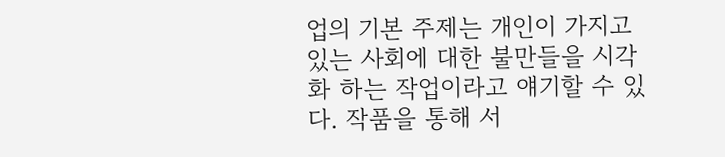업의 기본 주제는 개인이 가지고 있는 사회에 대한 불만들을 시각화 하는 작업이라고 얘기할 수 있다. 작품을 통해 서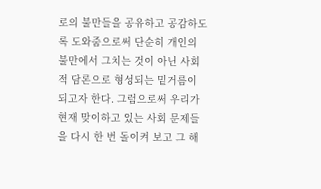로의 불만들을 공유하고 공감하도록 도와줌으로써 단순히 개인의 불만에서 그치는 것이 아닌 사회적 담론으로 형성되는 밑거름이 되고자 한다. 그럼으로써 우리가 현재 맞이하고 있는 사회 문제들을 다시 한 번 돌이켜 보고 그 해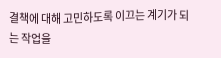결책에 대해 고민하도록 이끄는 계기가 되는 작업을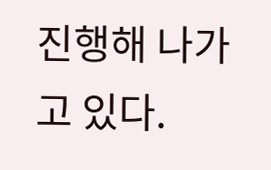진행해 나가고 있다.